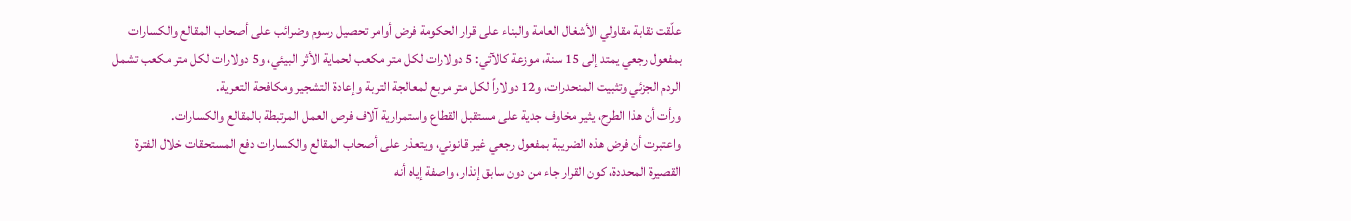علّقت نقابة مقاولي الأشغال العامة والبناء على قرار الحكومة فرض أوامر تحصيل رسوم وضرائب على أصحاب المقالع والكسارات بمفعول رجعي يمتد إلى 15 سنة، موزعة كالآتي: 5 دولارات لكل متر مكعب لحماية الأثر البيئي، و5 دولارات لكل متر مكعب تشمل الردم الجزئي وتثبيت المنحدرات، و12 دولاراً لكل متر مربع لمعالجة التربة وإعادة التشجير ومكافحة التعرية.
ورأت أن هذا الطرح، يثير مخاوف جدية على مستقبل القطاع واستمرارية آلاف فرص العمل المرتبطة بالمقالع والكسارات.
واعتبرت أن فرض هذه الضريبة بمفعول رجعي غير قانوني، ويتعذر على أصحاب المقالع والكسارات دفع المستحقات خلال الفترة القصيرة المحددة، كون القرار جاء من دون سابق إنذار، واصفة إياه أنه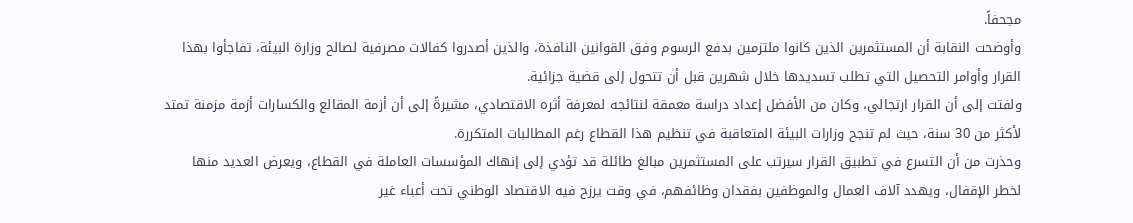مجحفاً.
وأوضحت النقابة أن المستثمرين الذين كانوا ملتزمين بدفع الرسوم وفق القوانين النافذة، والذين أصدروا كفالات مصرفية لصالح وزارة البيئة، تفاجأوا بهذا القرار وأوامر التحصيل التي تطلب تسديدها خلال شهرين قبل أن تتحول إلى قضية جزائية.
ولفتت إلى أن القرار ارتجالي، وكان من الأفضل إعداد دراسة معمقة لنتائجه لمعرفة أثره الاقتصادي، مشيرةً إلى أن أزمة المقالع والكسارات أزمة مزمنة تمتد لأكثر من 30 سنة، حيث لم تنجح وزارات البيئة المتعاقبة في تنظيم هذا القطاع رغم المطالبات المتكررة.
وحذرت من أن التسرع في تطبيق القرار سيرتب على المستثمرين مبالغ طائلة قد تؤدي إلى إنهاك المؤسسات العاملة في القطاع، ويعرض العديد منها لخطر الإقفال، ويهدد آلاف العمال والموظفين بفقدان وظائفهم، في وقت يرزح فيه الاقتصاد الوطني تحت أعباء غير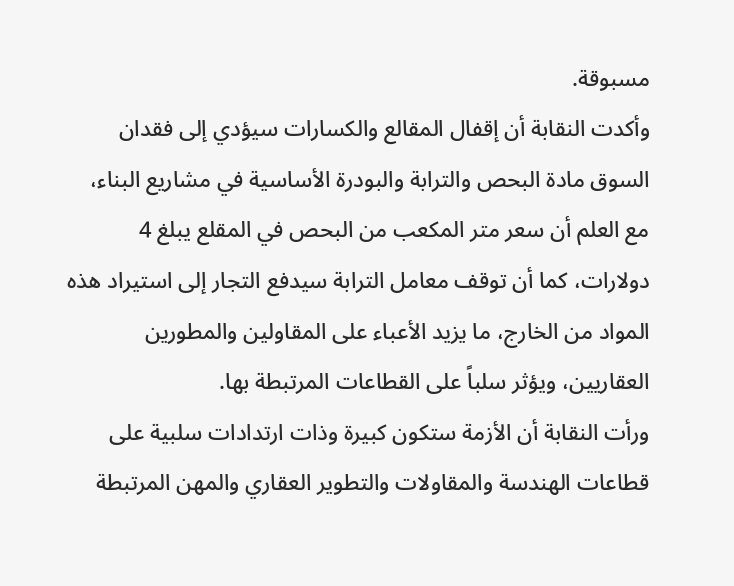مسبوقة.
وأكدت النقابة أن إقفال المقالع والكسارات سيؤدي إلى فقدان السوق مادة البحص والترابة والبودرة الأساسية في مشاريع البناء، مع العلم أن سعر متر المكعب من البحص في المقلع يبلغ 4 دولارات، كما أن توقف معامل الترابة سيدفع التجار إلى استيراد هذه المواد من الخارج، ما يزيد الأعباء على المقاولين والمطورين العقاريين، ويؤثر سلباً على القطاعات المرتبطة بها.
ورأت النقابة أن الأزمة ستكون كبيرة وذات ارتدادات سلبية على قطاعات الهندسة والمقاولات والتطوير العقاري والمهن المرتبطة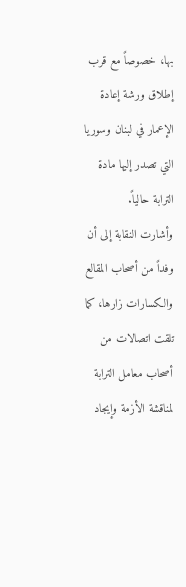بها، خصوصاً مع قرب إطلاق ورشة إعادة الإعمار في لبنان وسوريا التي تصدر إليها مادة الترابة حالياً.
وأشارت النقابة إلى أن وفداً من أصحاب المقالع والكسارات زارها، كما تلقت اتصالات من أصحاب معامل الترابة لمناقشة الأزمة وإيجاد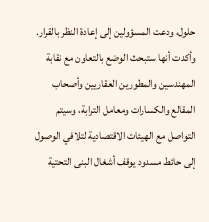حلول، ودعت المسؤولين إلى إعادة النظر بالقرار.
وأكدت أنها ستبحث الوضع بالتعاون مع نقابة المهندسين والمطورين العقاريين وأصحاب المقالع والكسارات ومعامل الترابة، وسيتم التواصل مع الهيئات الاقتصادية لتلافي الوصول إلى حائط مسدود يوقف أشغال البنى التحتية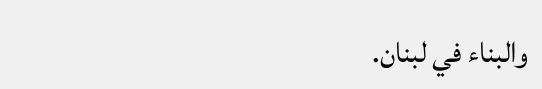والبناء في لبنان.